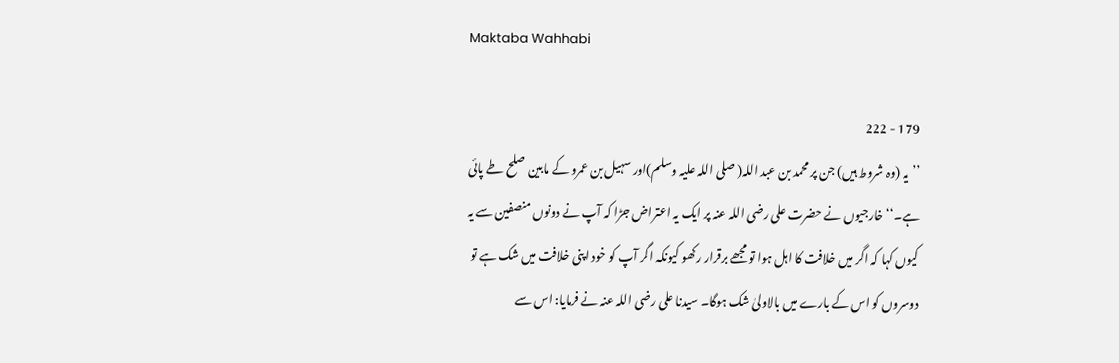Maktaba Wahhabi

179 - 222
’’یہ (وہ شروط ہیں) جن پر محمد بن عبد اللہ( صلی اللہ علیہ وسلم)اور سہیل بن عمرو کے مابین صلح طے پائی ہے۔‘‘ خارجیوں نے حضرت علی رضی اللہ عنہ پر ایک یہ اعتراض جڑا کہ آپ نے دونوں منصفین سے یہ کیوں کہا کہ اگر میں خلافت کا اہل ہوا تو مجھے برقرار رکھو کیونکہ اگر آپ کو خود اپنی خلافت میں شک ہے تو دوسروں کو اس کے بارے میں بالاولیٰ شک ہوگا۔ سیدنا علی رضی اللہ عنہ نے فرمایا: اس سے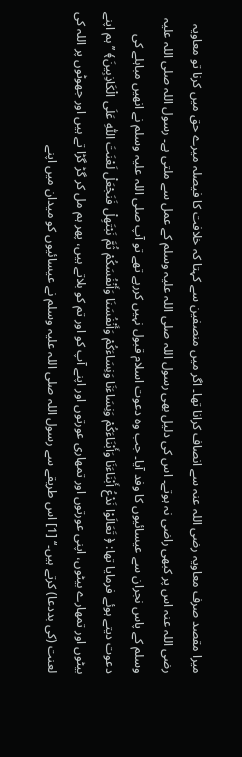میرا مقصد صرف معاویہ رضی اللہ عنہ سے انصاف کرانا تھا۔ اگر میں منصفین سے کہتا کہ خلافت کا فیصلہ میرے حق میں کرنا تو معاویہ رضی اللہ عنہ اس پر کبھی راضی نہ ہوتے۔ اس کی دلیل بھی رسول اللہ صلی اللہ علیہ وسلم کے عمل سے ملتی ہے۔ رسول اللہ صلی اللہ علیہ وسلم کے پاس نجران سے عیسائیوں کا وفد آیا۔ جب وہ دعوت اسلام قبول نہیں کررہے تھے تو آپ صلی اللہ علیہ وسلم نے انھیں مباہلے کی دعوت دیتے ہوئے فرمایا تھا: ﴿ تَعَالَوْا نَدْعُ أَبْنَاءَنَا وَأَبْنَاءَكُمْ وَنِسَاءَنَا وَنِسَاءَكُمْ وَأَنْفُسَنَا وَأَنْفُسَكُمْ ثُمَّ نَبْتَهِلْ فَنَجْعَلْ لَعْنَتَ اللّٰهِ عَلَى الْكَاذِبِينَ﴾ ’’ہم اپنے بیٹوں اور تمھارے بیٹوں، اپنی عورتوں اور تمھاری عورتوں اور اپنے آپ کو اور تم کو بلاتے ہیں، پھر ہم مل کر گڑ گڑا تے ہیں اور جھوٹوں پر اللہ کی لعنت (کی بددعا) کرتے ہیں۔‘‘ [1] اس طریقے سے رسول اللہ صلی اللہ علیہ وسلم نے عیسائیوں کو میدان میں اپنے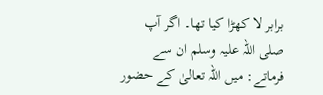برابر لا کھڑا کیا تھا۔ اگر آپ صلی اللہ علیہ وسلم ان سے فرماتے: میں اللہ تعالیٰ کے حضور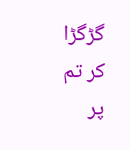گڑگڑا کر تم پر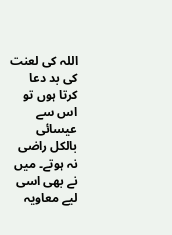اللہ کی لعنت کی بد دعا کرتا ہوں تو اس سے عیسائی بالکل راضی نہ ہوتے۔ میں نے بھی اسی لیے معاویہ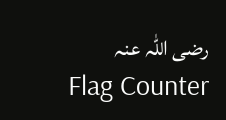رضی اللہ عنہ
Flag Counter